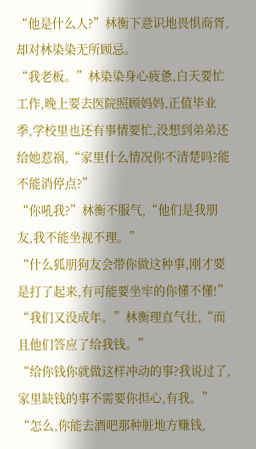“他是什么人?”林衡下意识地畏惧商胥,却对林染染无所顾忌。
“我老板。”林染染身心疲惫,白天要忙工作,晚上要去医院照顾妈妈,正值毕业季,学校里也还有事情要忙,没想到弟弟还给她惹祸,“家里什么情况你不清楚吗?能不能消停点?”
“你吼我?”林衡不服气,“他们是我朋友,我不能坐视不理。”
“什么狐朋狗友会带你做这种事,刚才要是打了起来,有可能要坐牢的你懂不懂!”
“我们又没成年。”林衡理直气壮,“而且他们答应了给我钱。”
“给你钱你就做这样冲动的事?我说过了,家里缺钱的事不需要你担心,有我。”
“怎么,你能去酒吧那种脏地方赚钱,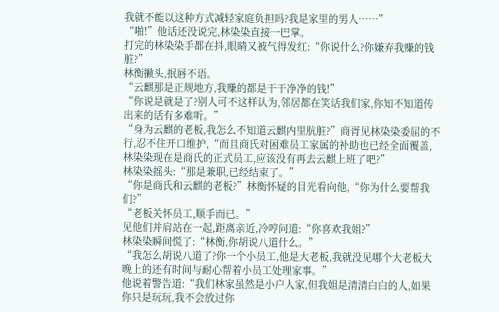我就不能以这种方式减轻家庭负担吗?我是家里的男人……”
“啪!”他话还没说完,林染染直接一巴掌。
打完的林染染手都在抖,眼睛又被气得发红:“你说什么?你嫌弃我赚的钱脏?”
林衡撇头,抿唇不语。
“云麒那是正规地方,我赚的都是干干净净的钱!”
“你说是就是了?别人可不这样认为,邻居都在笑话我们家,你知不知道传出来的话有多难听。”
“身为云麒的老板,我怎么不知道云麒内里肮脏?”商胥见林染染委屈的不行,忍不住开口维护,“而且商氏对困难员工家属的补助也已经全面覆盖,林染染现在是商氏的正式员工,应该没有再去云麒上班了吧?”
林染染摇头:“那是兼职,已经结束了。”
“你是商氏和云麒的老板?”林衡怀疑的目光看向他,“你为什么要帮我们?”
“老板关怀员工,顺手而已。”
见他们并肩站在一起,距离亲近,冷哼问道:“你喜欢我姐?”
林染染瞬间慌了:“林衡,你胡说八道什么。”
“我怎么胡说八道了?你一个小员工,他是大老板,我就没见哪个大老板大晚上的还有时间与耐心帮着小员工处理家事。”
他说着警告道:“我们林家虽然是小户人家,但我姐是清清白白的人,如果你只是玩玩,我不会放过你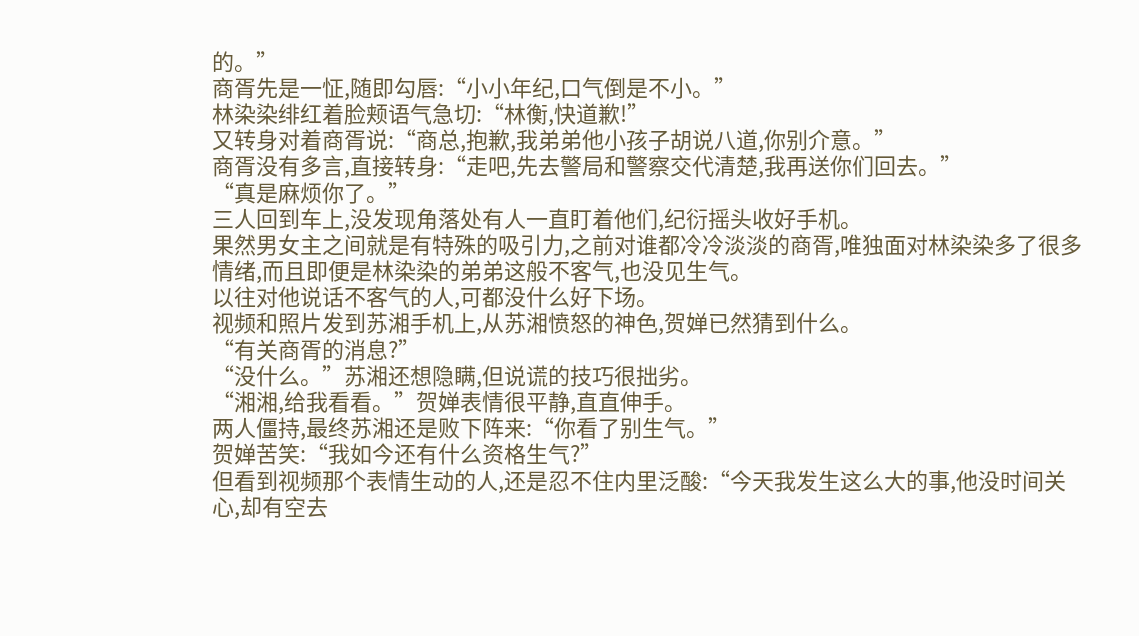的。”
商胥先是一怔,随即勾唇:“小小年纪,口气倒是不小。”
林染染绯红着脸颊语气急切:“林衡,快道歉!”
又转身对着商胥说:“商总,抱歉,我弟弟他小孩子胡说八道,你别介意。”
商胥没有多言,直接转身:“走吧,先去警局和警察交代清楚,我再送你们回去。”
“真是麻烦你了。”
三人回到车上,没发现角落处有人一直盯着他们,纪衍摇头收好手机。
果然男女主之间就是有特殊的吸引力,之前对谁都冷冷淡淡的商胥,唯独面对林染染多了很多情绪,而且即便是林染染的弟弟这般不客气,也没见生气。
以往对他说话不客气的人,可都没什么好下场。
视频和照片发到苏湘手机上,从苏湘愤怒的神色,贺婵已然猜到什么。
“有关商胥的消息?”
“没什么。”苏湘还想隐瞒,但说谎的技巧很拙劣。
“湘湘,给我看看。”贺婵表情很平静,直直伸手。
两人僵持,最终苏湘还是败下阵来:“你看了别生气。”
贺婵苦笑:“我如今还有什么资格生气?”
但看到视频那个表情生动的人,还是忍不住内里泛酸:“今天我发生这么大的事,他没时间关心,却有空去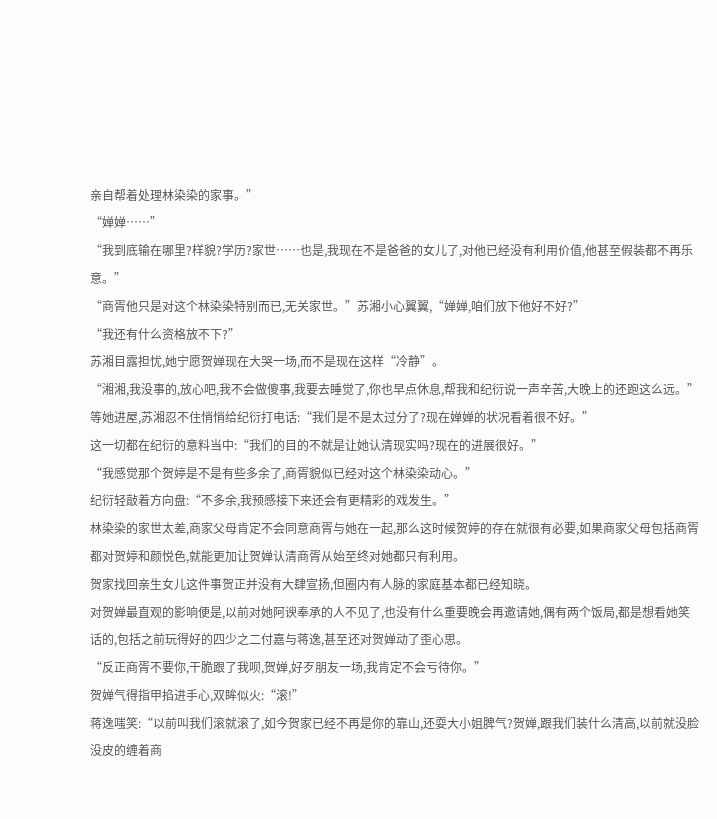亲自帮着处理林染染的家事。”
“婵婵……”
“我到底输在哪里?样貌?学历?家世……也是,我现在不是爸爸的女儿了,对他已经没有利用价值,他甚至假装都不再乐意。”
“商胥他只是对这个林染染特别而已,无关家世。”苏湘小心翼翼,“婵婵,咱们放下他好不好?”
“我还有什么资格放不下?”
苏湘目露担忧,她宁愿贺婵现在大哭一场,而不是现在这样“冷静”。
“湘湘,我没事的,放心吧,我不会做傻事,我要去睡觉了,你也早点休息,帮我和纪衍说一声辛苦,大晚上的还跑这么远。”
等她进屋,苏湘忍不住悄悄给纪衍打电话:“我们是不是太过分了?现在婵婵的状况看着很不好。”
这一切都在纪衍的意料当中:“我们的目的不就是让她认清现实吗?现在的进展很好。”
“我感觉那个贺婷是不是有些多余了,商胥貌似已经对这个林染染动心。”
纪衍轻敲着方向盘:“不多余,我预感接下来还会有更精彩的戏发生。”
林染染的家世太差,商家父母肯定不会同意商胥与她在一起,那么这时候贺婷的存在就很有必要,如果商家父母包括商胥都对贺婷和颜悦色,就能更加让贺婵认清商胥从始至终对她都只有利用。
贺家找回亲生女儿这件事贺正并没有大肆宣扬,但圈内有人脉的家庭基本都已经知晓。
对贺婵最直观的影响便是,以前对她阿谀奉承的人不见了,也没有什么重要晚会再邀请她,偶有两个饭局,都是想看她笑话的,包括之前玩得好的四少之二付嘉与蒋逸,甚至还对贺婵动了歪心思。
“反正商胥不要你,干脆跟了我呗,贺婵,好歹朋友一场,我肯定不会亏待你。”
贺婵气得指甲掐进手心,双眸似火:“滚!”
蒋逸嗤笑:“以前叫我们滚就滚了,如今贺家已经不再是你的靠山,还耍大小姐脾气?贺婵,跟我们装什么清高,以前就没脸没皮的缠着商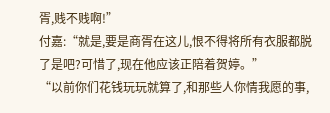胥,贱不贱啊!”
付嘉:“就是,要是商胥在这儿,恨不得将所有衣服都脱了是吧?可惜了,现在他应该正陪着贺婷。”
“以前你们花钱玩玩就算了,和那些人你情我愿的事,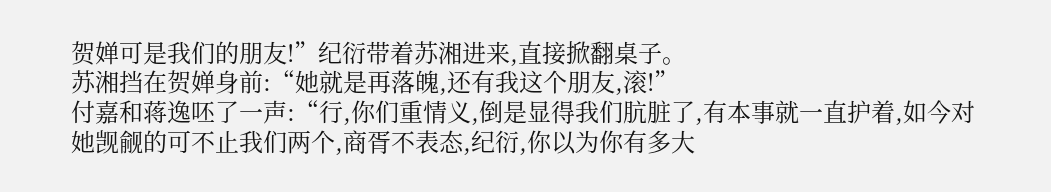贺婵可是我们的朋友!”纪衍带着苏湘进来,直接掀翻桌子。
苏湘挡在贺婵身前:“她就是再落魄,还有我这个朋友,滚!”
付嘉和蒋逸呸了一声:“行,你们重情义,倒是显得我们肮脏了,有本事就一直护着,如今对她觊觎的可不止我们两个,商胥不表态,纪衍,你以为你有多大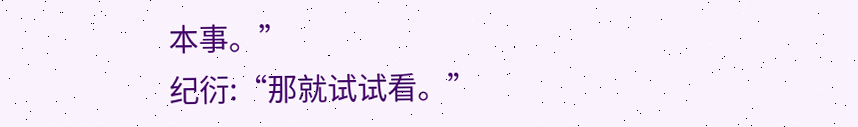本事。”
纪衍:“那就试试看。”